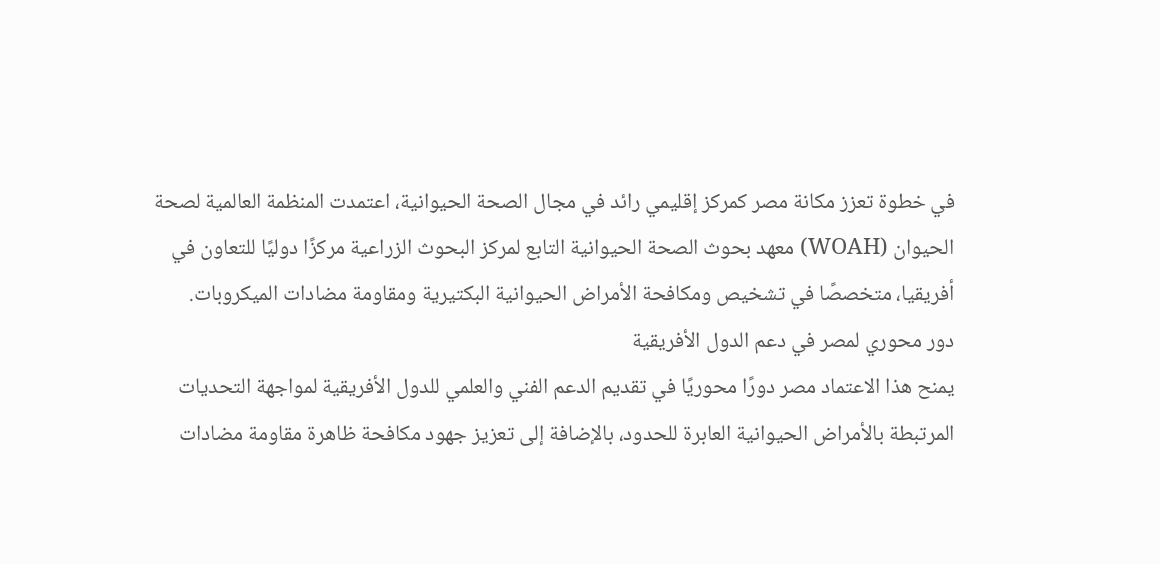في خطوة تعزز مكانة مصر كمركز إقليمي رائد في مجال الصحة الحيوانية، اعتمدت المنظمة العالمية لصحة الحيوان (WOAH) معهد بحوث الصحة الحيوانية التابع لمركز البحوث الزراعية مركزًا دوليًا للتعاون في أفريقيا، متخصصًا في تشخيص ومكافحة الأمراض الحيوانية البكتيرية ومقاومة مضادات الميكروبات.
دور محوري لمصر في دعم الدول الأفريقية
يمنح هذا الاعتماد مصر دورًا محوريًا في تقديم الدعم الفني والعلمي للدول الأفريقية لمواجهة التحديات المرتبطة بالأمراض الحيوانية العابرة للحدود، بالإضافة إلى تعزيز جهود مكافحة ظاهرة مقاومة مضادات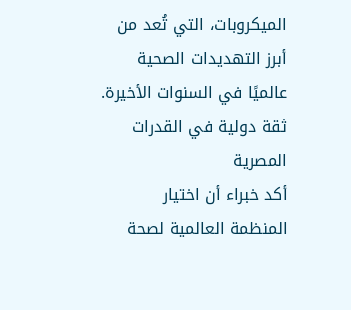الميكروبات، التي تُعد من أبرز التهديدات الصحية عالميًا في السنوات الأخيرة.
ثقة دولية في القدرات المصرية
أكد خبراء أن اختيار المنظمة العالمية لصحة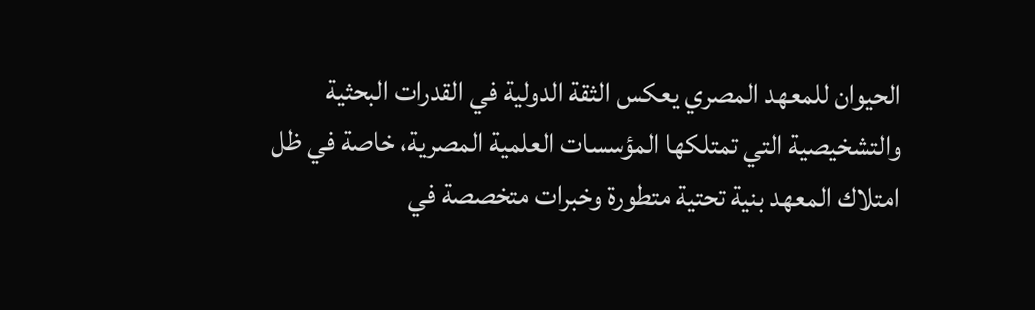الحيوان للمعهد المصري يعكس الثقة الدولية في القدرات البحثية والتشخيصية التي تمتلكها المؤسسات العلمية المصرية، خاصة في ظل امتلاك المعهد بنية تحتية متطورة وخبرات متخصصة في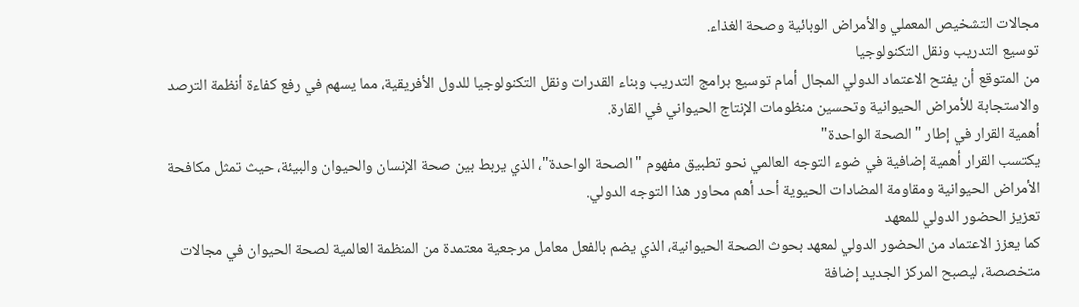مجالات التشخيص المعملي والأمراض الوبائية وصحة الغذاء.
توسيع التدريب ونقل التكنولوجيا
من المتوقع أن يفتح الاعتماد الدولي المجال أمام توسيع برامج التدريب وبناء القدرات ونقل التكنولوجيا للدول الأفريقية، مما يسهم في رفع كفاءة أنظمة الترصد والاستجابة للأمراض الحيوانية وتحسين منظومات الإنتاج الحيواني في القارة.
أهمية القرار في إطار "الصحة الواحدة"
يكتسب القرار أهمية إضافية في ضوء التوجه العالمي نحو تطبيق مفهوم "الصحة الواحدة"، الذي يربط بين صحة الإنسان والحيوان والبيئة، حيث تمثل مكافحة الأمراض الحيوانية ومقاومة المضادات الحيوية أحد أهم محاور هذا التوجه الدولي.
تعزيز الحضور الدولي للمعهد
كما يعزز الاعتماد من الحضور الدولي لمعهد بحوث الصحة الحيوانية، الذي يضم بالفعل معامل مرجعية معتمدة من المنظمة العالمية لصحة الحيوان في مجالات متخصصة، ليصبح المركز الجديد إضافة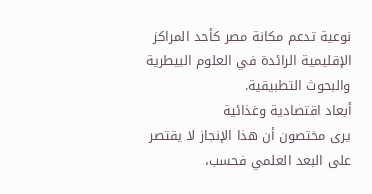نوعية تدعم مكانة مصر كأحد المراكز الإقليمية الرائدة في العلوم البيطرية والبحوث التطبيقية.
أبعاد اقتصادية وغذائية
يرى مختصون أن هذا الإنجاز لا يقتصر على البعد العلمي فحسب،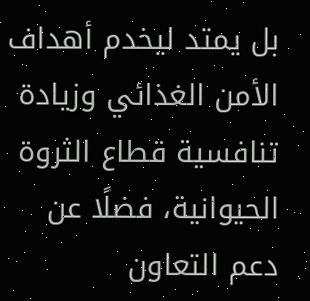بل يمتد ليخدم أهداف الأمن الغذائي وزيادة تنافسية قطاع الثروة الحيوانية، فضلًا عن دعم التعاون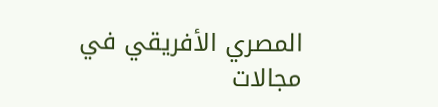المصري الأفريقي في مجالات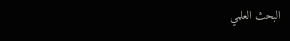البحث العلمي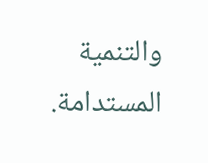والتنمية المستدامة.